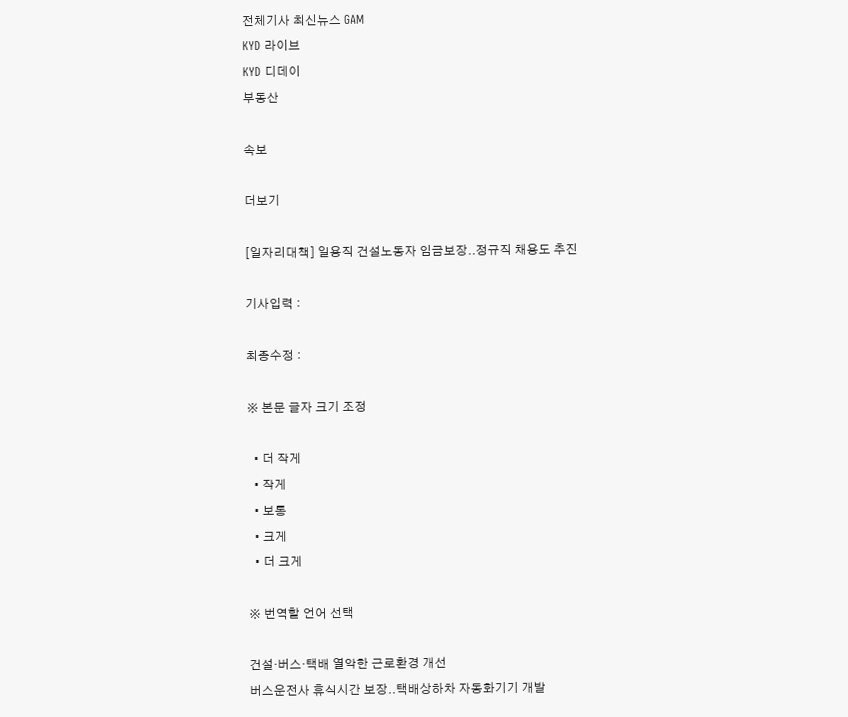전체기사 최신뉴스 GAM
KYD 라이브
KYD 디데이
부동산

속보

더보기

[일자리대책] 일용직 건설노동자 임금보장..정규직 채용도 추진

기사입력 :

최종수정 :

※ 본문 글자 크기 조정

  • 더 작게
  • 작게
  • 보통
  • 크게
  • 더 크게

※ 번역할 언어 선택

건설‧버스‧택배 열악한 근로환경 개선
버스운전사 휴식시간 보장..택배상하차 자동화기기 개발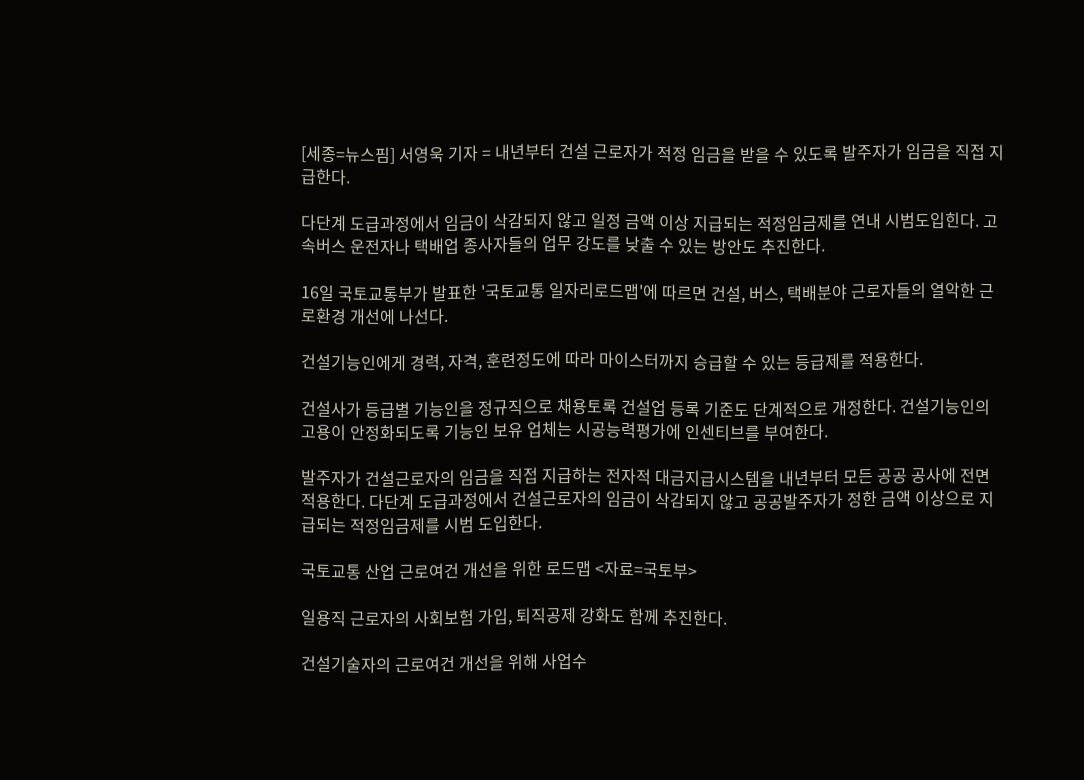[세종=뉴스핌] 서영욱 기자 = 내년부터 건설 근로자가 적정 임금을 받을 수 있도록 발주자가 임금을 직접 지급한다.

다단계 도급과정에서 임금이 삭감되지 않고 일정 금액 이상 지급되는 적정임금제를 연내 시범도입힌다. 고속버스 운전자나 택배업 종사자들의 업무 강도를 낮출 수 있는 방안도 추진한다.

16일 국토교통부가 발표한 '국토교통 일자리로드맵'에 따르면 건설, 버스, 택배분야 근로자들의 열악한 근로환경 개선에 나선다.

건설기능인에게 경력, 자격, 훈련정도에 따라 마이스터까지 승급할 수 있는 등급제를 적용한다.

건설사가 등급별 기능인을 정규직으로 채용토록 건설업 등록 기준도 단계적으로 개정한다. 건설기능인의 고용이 안정화되도록 기능인 보유 업체는 시공능력평가에 인센티브를 부여한다.

발주자가 건설근로자의 임금을 직접 지급하는 전자적 대금지급시스템을 내년부터 모든 공공 공사에 전면 적용한다. 다단계 도급과정에서 건설근로자의 임금이 삭감되지 않고 공공발주자가 정한 금액 이상으로 지급되는 적정임금제를 시범 도입한다.

국토교통 산업 근로여건 개선을 위한 로드맵 <자료=국토부>

일용직 근로자의 사회보험 가입, 퇴직공제 강화도 함께 추진한다.

건설기술자의 근로여건 개선을 위해 사업수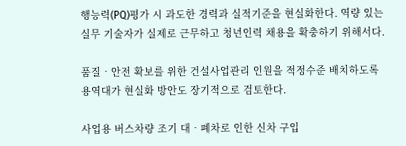행능력(PQ)평가 시 과도한 경력과 실적기준을 현실화한다. 역량 있는 실무 기술자가 실제로 근무하고 청년인력 채용을 확충하기 위해서다.

품질‧안전 확보를 위한 건설사업관리 인원을 적정수준 배치하도록 용역대가 현실화 방안도 장기적으로 검토한다.

사업용 버스차량 조기 대‧폐차로 인한 신차 구입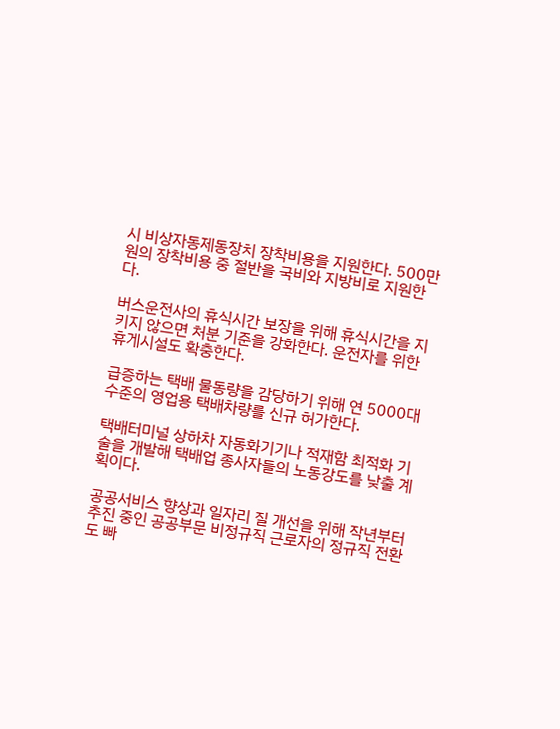시 비상자동제동장치 장착비용을 지원한다. 500만원의 장착비용 중 절반을 국비와 지방비로 지원한다.

버스운전사의 휴식시간 보장을 위해 휴식시간을 지키지 않으면 처분 기준을 강화한다. 운전자를 위한 휴게시설도 확충한다.

급증하는 택배 물동량을 감당하기 위해 연 5000대 수준의 영업용 택배차량를 신규 허가한다.

택배터미널 상하차 자동화기기나 적재함 최적화 기술을 개발해 택배업 종사자들의 노동강도를 낮출 계획이다.

공공서비스 향상과 일자리 질 개선을 위해 작년부터 추진 중인 공공부문 비정규직 근로자의 정규직 전환도 빠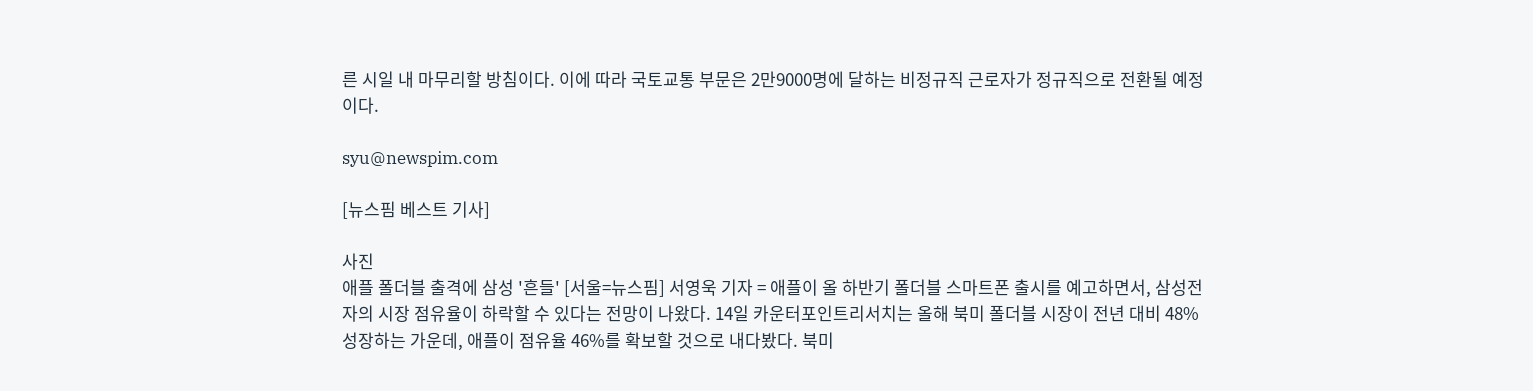른 시일 내 마무리할 방침이다. 이에 따라 국토교통 부문은 2만9000명에 달하는 비정규직 근로자가 정규직으로 전환될 예정이다.

syu@newspim.com

[뉴스핌 베스트 기사]

사진
애플 폴더블 출격에 삼성 '흔들' [서울=뉴스핌] 서영욱 기자 = 애플이 올 하반기 폴더블 스마트폰 출시를 예고하면서, 삼성전자의 시장 점유율이 하락할 수 있다는 전망이 나왔다. 14일 카운터포인트리서치는 올해 북미 폴더블 시장이 전년 대비 48% 성장하는 가운데, 애플이 점유율 46%를 확보할 것으로 내다봤다. 북미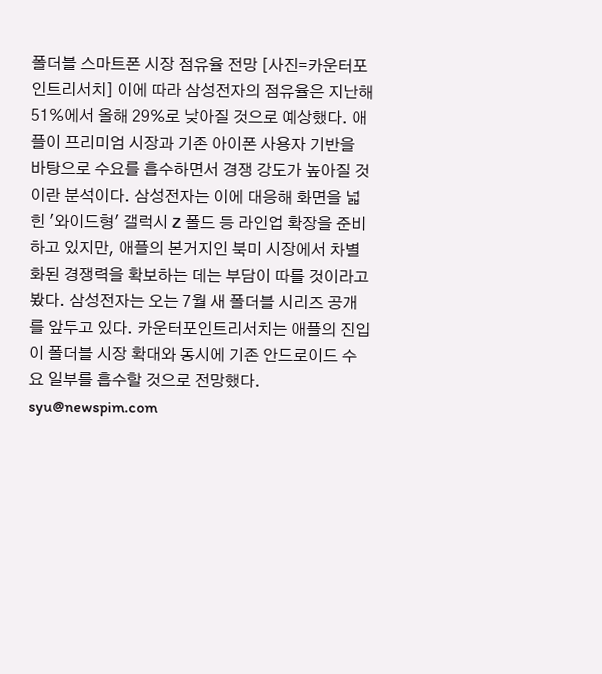폴더블 스마트폰 시장 점유율 전망 [사진=카운터포인트리서치] 이에 따라 삼성전자의 점유율은 지난해 51%에서 올해 29%로 낮아질 것으로 예상했다. 애플이 프리미엄 시장과 기존 아이폰 사용자 기반을 바탕으로 수요를 흡수하면서 경쟁 강도가 높아질 것이란 분석이다. 삼성전자는 이에 대응해 화면을 넓힌 '와이드형' 갤럭시 Z 폴드 등 라인업 확장을 준비하고 있지만, 애플의 본거지인 북미 시장에서 차별화된 경쟁력을 확보하는 데는 부담이 따를 것이라고 봤다. 삼성전자는 오는 7월 새 폴더블 시리즈 공개를 앞두고 있다. 카운터포인트리서치는 애플의 진입이 폴더블 시장 확대와 동시에 기존 안드로이드 수요 일부를 흡수할 것으로 전망했다. syu@newspim.com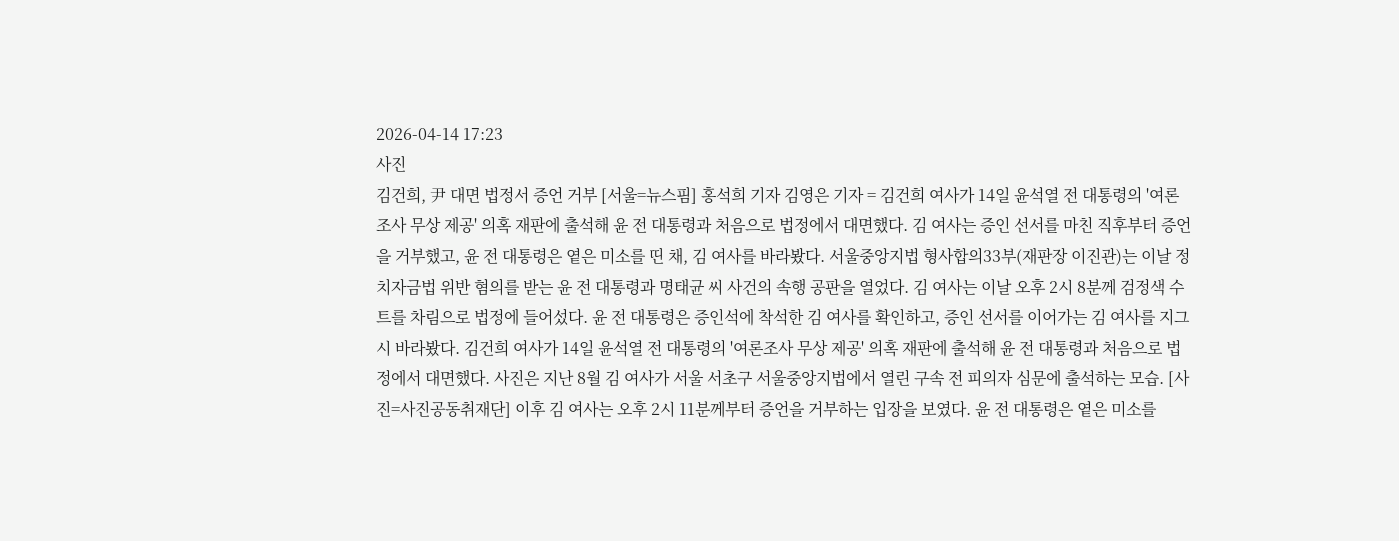2026-04-14 17:23
사진
김건희, 尹 대면 법정서 증언 거부 [서울=뉴스핌] 홍석희 기자 김영은 기자 = 김건희 여사가 14일 윤석열 전 대통령의 '여론조사 무상 제공' 의혹 재판에 출석해 윤 전 대통령과 처음으로 법정에서 대면했다. 김 여사는 증인 선서를 마친 직후부터 증언을 거부했고, 윤 전 대통령은 옅은 미소를 띤 채, 김 여사를 바라봤다. 서울중앙지법 형사합의33부(재판장 이진관)는 이날 정치자금법 위반 혐의를 받는 윤 전 대통령과 명태균 씨 사건의 속행 공판을 열었다. 김 여사는 이날 오후 2시 8분께 검정색 수트를 차림으로 법정에 들어섰다. 윤 전 대통령은 증인석에 착석한 김 여사를 확인하고, 증인 선서를 이어가는 김 여사를 지그시 바라봤다. 김건희 여사가 14일 윤석열 전 대통령의 '여론조사 무상 제공' 의혹 재판에 출석해 윤 전 대통령과 처음으로 법정에서 대면했다. 사진은 지난 8월 김 여사가 서울 서초구 서울중앙지법에서 열린 구속 전 피의자 심문에 출석하는 모습. [사진=사진공동취재단] 이후 김 여사는 오후 2시 11분께부터 증언을 거부하는 입장을 보였다. 윤 전 대통령은 옅은 미소를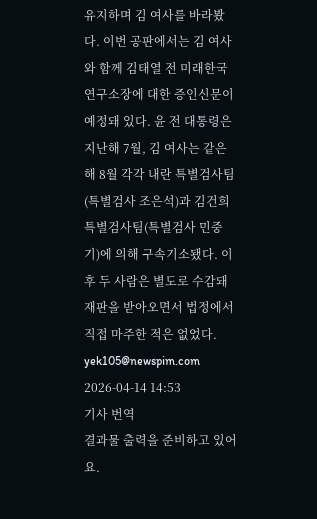유지하며 김 여사를 바라봤다. 이번 공판에서는 김 여사와 함께 김태열 전 미래한국연구소장에 대한 증인신문이 예정돼 있다. 윤 전 대통령은 지난해 7월, 김 여사는 같은 해 8월 각각 내란 특별검사팀(특별검사 조은석)과 김건희 특별검사팀(특별검사 민중기)에 의해 구속기소됐다. 이후 두 사람은 별도로 수감돼 재판을 받아오면서 법정에서 직접 마주한 적은 없었다. yek105@newspim.com   2026-04-14 14:53
기사 번역
결과물 출력을 준비하고 있어요.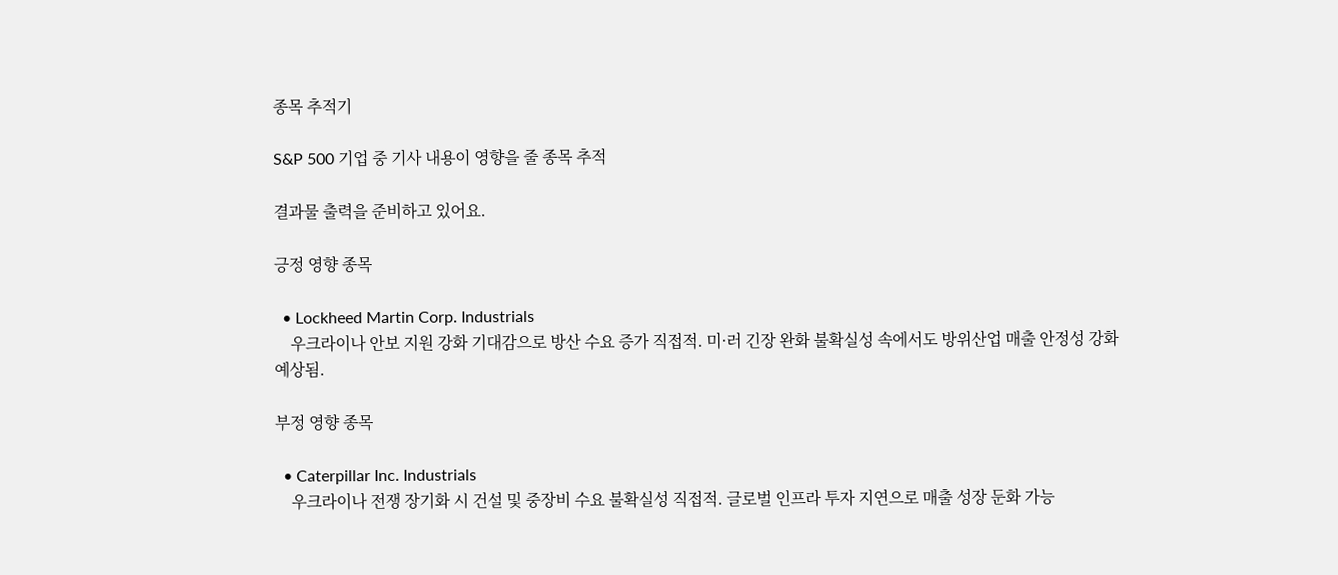종목 추적기

S&P 500 기업 중 기사 내용이 영향을 줄 종목 추적

결과물 출력을 준비하고 있어요.

긍정 영향 종목

  • Lockheed Martin Corp. Industrials
    우크라이나 안보 지원 강화 기대감으로 방산 수요 증가 직접적. 미·러 긴장 완화 불확실성 속에서도 방위산업 매출 안정성 강화 예상됨.

부정 영향 종목

  • Caterpillar Inc. Industrials
    우크라이나 전쟁 장기화 시 건설 및 중장비 수요 불확실성 직접적. 글로벌 인프라 투자 지연으로 매출 성장 둔화 가능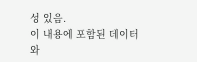성 있음.
이 내용에 포함된 데이터와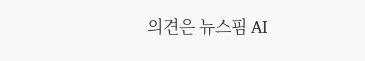의견은 뉴스핌 AI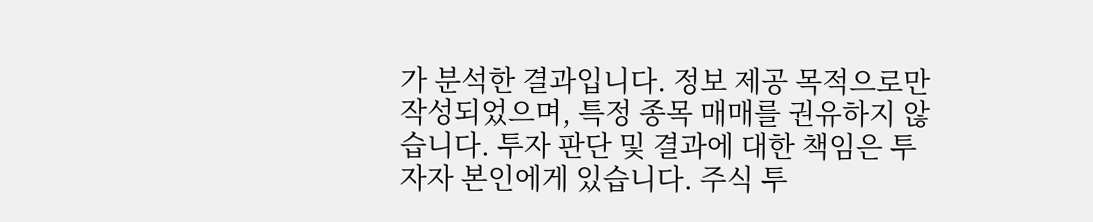가 분석한 결과입니다. 정보 제공 목적으로만 작성되었으며, 특정 종목 매매를 권유하지 않습니다. 투자 판단 및 결과에 대한 책임은 투자자 본인에게 있습니다. 주식 투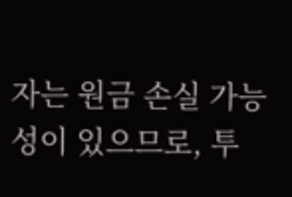자는 원금 손실 가능성이 있으므로, 투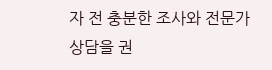자 전 충분한 조사와 전문가 상담을 권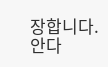장합니다.
안다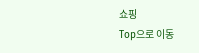쇼핑
Top으로 이동